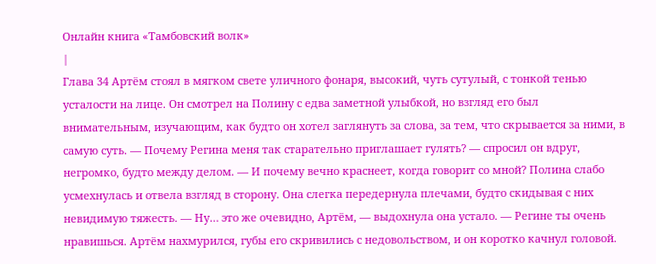Онлайн книга «Тамбовский волк»
|
Глава 34 Артём стоял в мягком свете уличного фонаря, высокий, чуть сутулый, с тонкой тенью усталости на лице. Он смотрел на Полину с едва заметной улыбкой, но взгляд его был внимательным, изучающим, как будто он хотел заглянуть за слова, за тем, что скрывается за ними, в самую суть. — Почему Регина меня так старательно приглашает гулять? — спросил он вдруг, негромко, будто между делом. — И почему вечно краснеет, когда говорит со мной? Полина слабо усмехнулась и отвела взгляд в сторону. Она слегка передернула плечами, будто скидывая с них невидимую тяжесть. — Ну… это же очевидно, Артём, — выдохнула она устало. — Регине ты очень нравишься. Артём нахмурился, губы его скривились с недовольством, и он коротко качнул головой.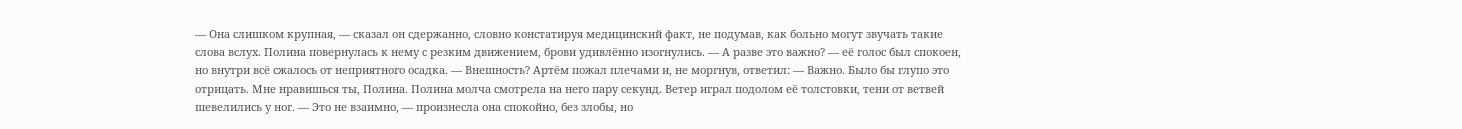— Она слишком крупная, — сказал он сдержанно, словно констатируя медицинский факт, не подумав, как больно могут звучать такие слова вслух. Полина повернулась к нему с резким движением, брови удивлённо изогнулись. — А разве это важно? — её голос был спокоен, но внутри всё сжалось от неприятного осадка. — Внешность? Артём пожал плечами и, не моргнув, ответил: — Важно. Было бы глупо это отрицать. Мне нравишься ты, Полина. Полина молча смотрела на него пару секунд. Ветер играл подолом её толстовки, тени от ветвей шевелились у ног. — Это не взаимно, — произнесла она спокойно, без злобы, но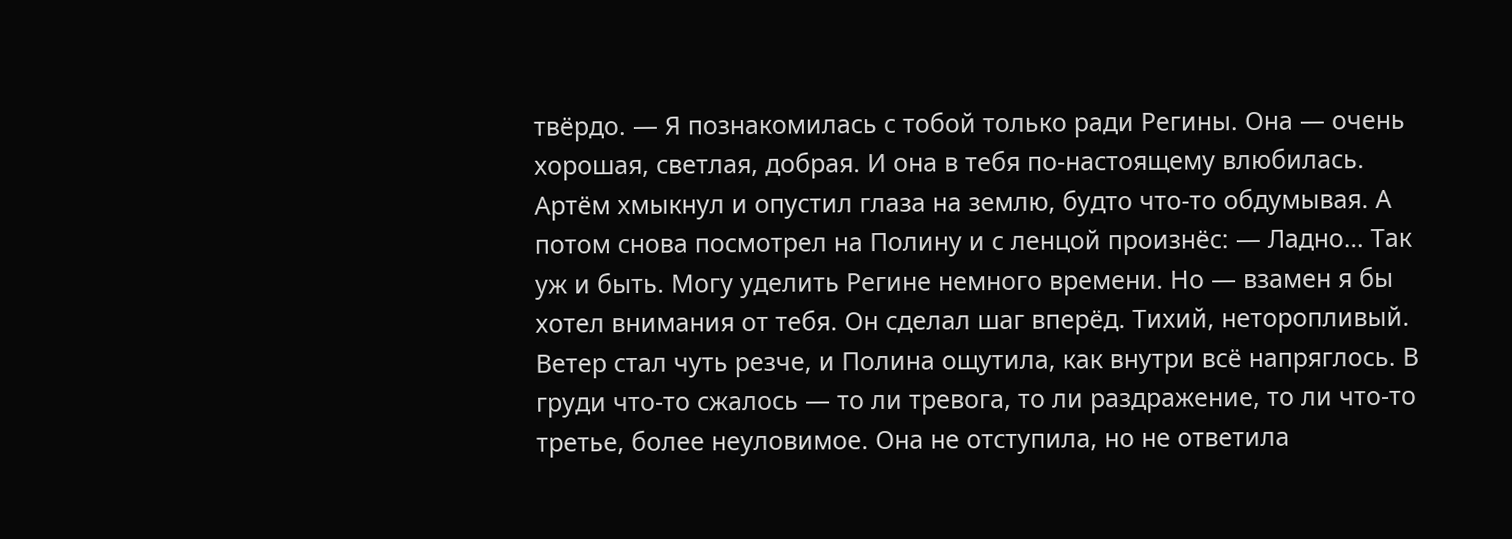твёрдо. — Я познакомилась с тобой только ради Регины. Она — очень хорошая, светлая, добрая. И она в тебя по-настоящему влюбилась. Артём хмыкнул и опустил глаза на землю, будто что-то обдумывая. А потом снова посмотрел на Полину и с ленцой произнёс: — Ладно… Так уж и быть. Могу уделить Регине немного времени. Но — взамен я бы хотел внимания от тебя. Он сделал шаг вперёд. Тихий, неторопливый. Ветер стал чуть резче, и Полина ощутила, как внутри всё напряглось. В груди что-то сжалось — то ли тревога, то ли раздражение, то ли что-то третье, более неуловимое. Она не отступила, но не ответила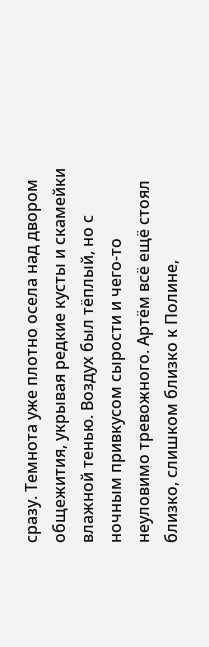сразу. Темнота уже плотно осела над двором общежития, укрывая редкие кусты и скамейки влажной тенью. Воздух был тёплый, но с ночным привкусом сырости и чего-то неуловимо тревожного. Артём всё ещё стоял близко, слишком близко к Полине,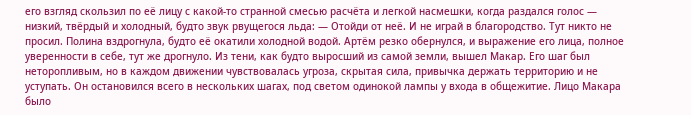его взгляд скользил по её лицу с какой-то странной смесью расчёта и легкой насмешки, когда раздался голос — низкий, твёрдый и холодный, будто звук рвущегося льда: — Отойди от неё. И не играй в благородство. Тут никто не просил. Полина вздрогнула, будто её окатили холодной водой. Артём резко обернулся, и выражение его лица, полное уверенности в себе, тут же дрогнуло. Из тени, как будто выросший из самой земли, вышел Макар. Его шаг был неторопливым, но в каждом движении чувствовалась угроза, скрытая сила, привычка держать территорию и не уступать. Он остановился всего в нескольких шагах, под светом одинокой лампы у входа в общежитие. Лицо Макара было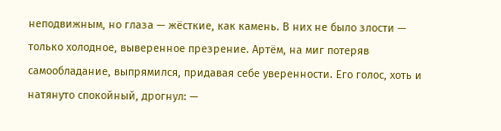неподвижным, но глаза — жёсткие, как камень. В них не было злости — только холодное, выверенное презрение. Артём, на миг потеряв самообладание, выпрямился, придавая себе уверенности. Его голос, хоть и натянуто спокойный, дрогнул: —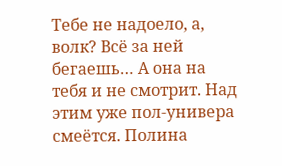Тебе не надоело, а, волк? Всё за ней бегаешь… А она на тебя и не смотрит. Над этим уже пол-универа смеётся. Полина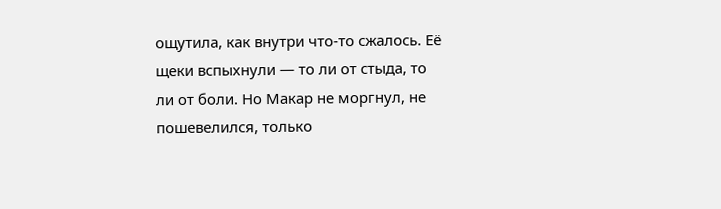ощутила, как внутри что-то сжалось. Её щеки вспыхнули — то ли от стыда, то ли от боли. Но Макар не моргнул, не пошевелился, только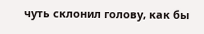чуть склонил голову, как бы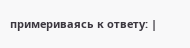примериваясь к ответу: |